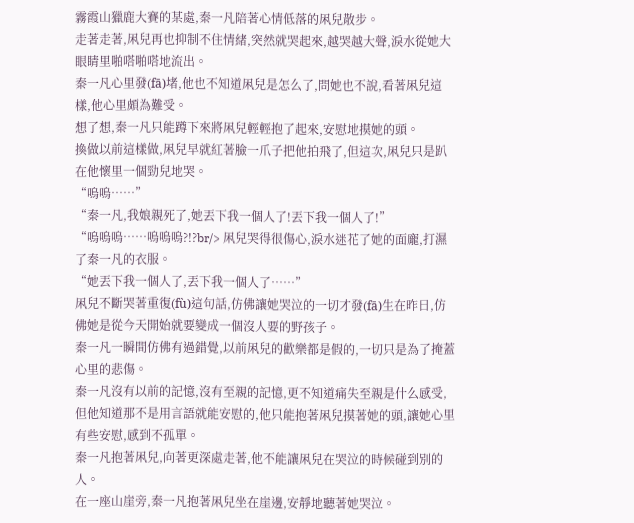霧霞山獵鹿大賽的某處,秦一凡陪著心情低落的凩兒散步。
走著走著,凩兒再也抑制不住情緒,突然就哭起來,越哭越大聲,淚水從她大眼睛里啪嗒啪嗒地流出。
秦一凡心里發(fā)堵,他也不知道凩兒是怎么了,問她也不說,看著凩兒這樣,他心里頗為難受。
想了想,秦一凡只能蹲下來將凩兒輕輕抱了起來,安慰地摸她的頭。
換做以前這樣做,凩兒早就紅著臉一爪子把他拍飛了,但這次,凩兒只是趴在他懷里一個勁兒地哭。
“嗚嗚……”
“秦一凡,我娘親死了,她丟下我一個人了!丟下我一個人了!”
“嗚嗚嗚……嗚嗚嗚?!?br/> 凩兒哭得很傷心,淚水迷花了她的面龐,打濕了秦一凡的衣服。
“她丟下我一個人了,丟下我一個人了……”
凩兒不斷哭著重復(fù)這句話,仿佛讓她哭泣的一切才發(fā)生在昨日,仿佛她是從今天開始就要變成一個沒人要的野孩子。
秦一凡一瞬間仿佛有過錯覺,以前凩兒的歡樂都是假的,一切只是為了掩蓋心里的悲傷。
秦一凡沒有以前的記憶,沒有至親的記憶,更不知道痛失至親是什么感受,但他知道那不是用言語就能安慰的,他只能抱著凩兒摸著她的頭,讓她心里有些安慰,感到不孤單。
秦一凡抱著凩兒,向著更深處走著,他不能讓凩兒在哭泣的時候碰到別的人。
在一座山崖旁,秦一凡抱著凩兒坐在崖邊,安靜地聽著她哭泣。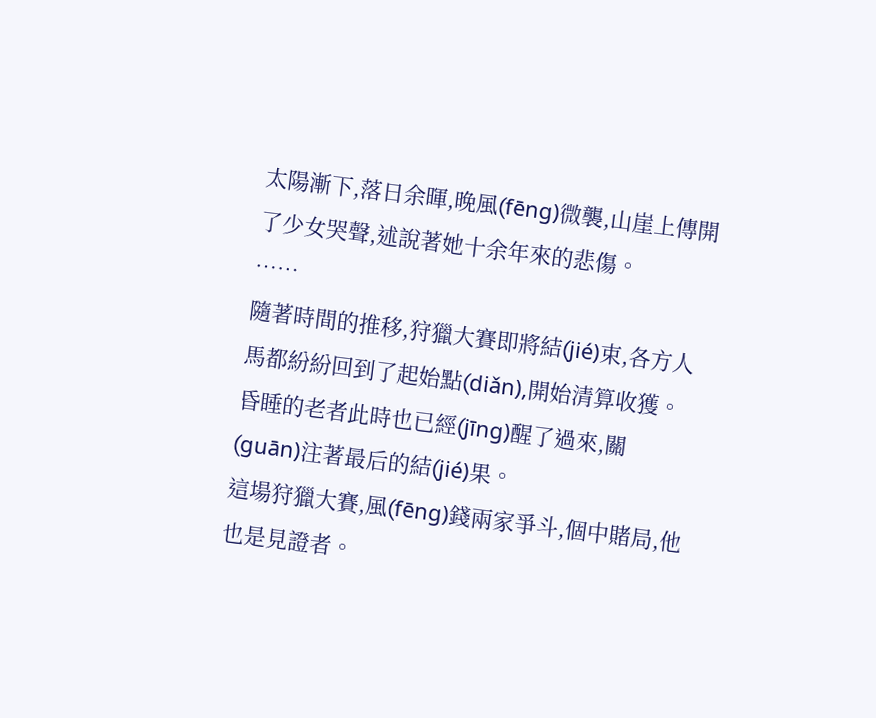太陽漸下,落日余暉,晚風(fēng)微襲,山崖上傳開了少女哭聲,述說著她十余年來的悲傷。
……
隨著時間的推移,狩獵大賽即將結(jié)束,各方人馬都紛紛回到了起始點(diǎn),開始清算收獲。
昏睡的老者此時也已經(jīng)醒了過來,關(guān)注著最后的結(jié)果。
這場狩獵大賽,風(fēng)錢兩家爭斗,個中賭局,他也是見證者。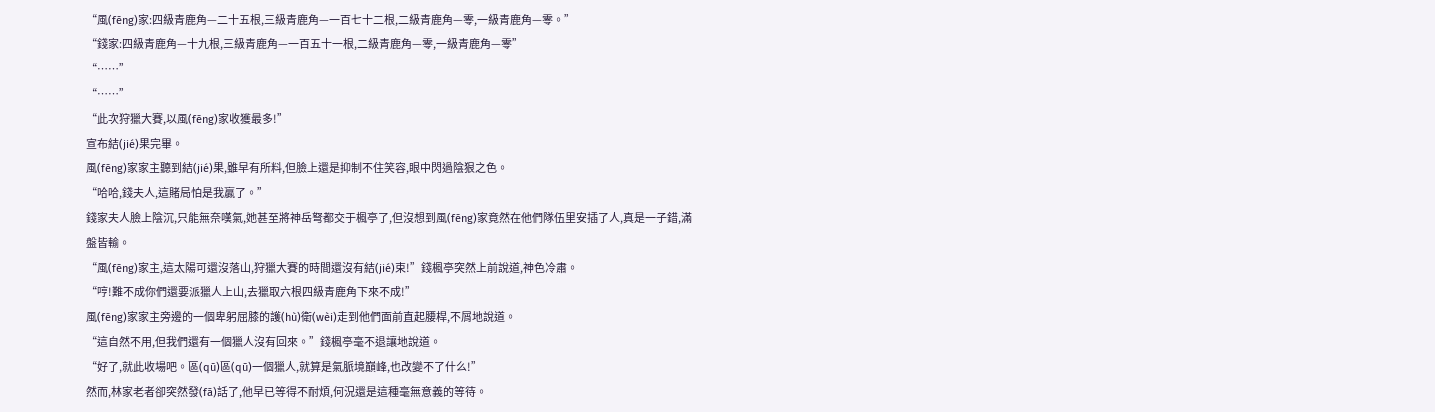“風(fēng)家:四級青鹿角—二十五根,三級青鹿角—一百七十二根,二級青鹿角—零,一級青鹿角—零。”
“錢家:四級青鹿角—十九根,三級青鹿角—一百五十一根,二級青鹿角—零,一級青鹿角—零”
“……”
“……”
“此次狩獵大賽,以風(fēng)家收獲最多!”
宣布結(jié)果完畢。
風(fēng)家家主聽到結(jié)果,雖早有所料,但臉上還是抑制不住笑容,眼中閃過陰狠之色。
“哈哈,錢夫人,這賭局怕是我贏了。”
錢家夫人臉上陰沉,只能無奈嘆氣,她甚至將神岳弩都交于楓亭了,但沒想到風(fēng)家竟然在他們隊伍里安插了人,真是一子錯,滿盤皆輸。
“風(fēng)家主,這太陽可還沒落山,狩獵大賽的時間還沒有結(jié)束!”錢楓亭突然上前說道,神色冷肅。
“哼!難不成你們還要派獵人上山,去獵取六根四級青鹿角下來不成!”
風(fēng)家家主旁邊的一個卑躬屈膝的護(hù)衛(wèi)走到他們面前直起腰桿,不屑地說道。
“這自然不用,但我們還有一個獵人沒有回來。”錢楓亭毫不退讓地說道。
“好了,就此收場吧。區(qū)區(qū)一個獵人,就算是氣脈境巔峰,也改變不了什么!”
然而,林家老者卻突然發(fā)話了,他早已等得不耐煩,何況還是這種毫無意義的等待。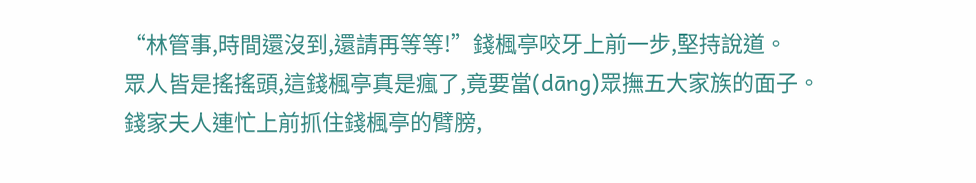“林管事,時間還沒到,還請再等等!”錢楓亭咬牙上前一步,堅持說道。
眾人皆是搖搖頭,這錢楓亭真是瘋了,竟要當(dāng)眾撫五大家族的面子。
錢家夫人連忙上前抓住錢楓亭的臂膀,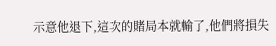示意他退下,這次的賭局本就輸了,他們將損失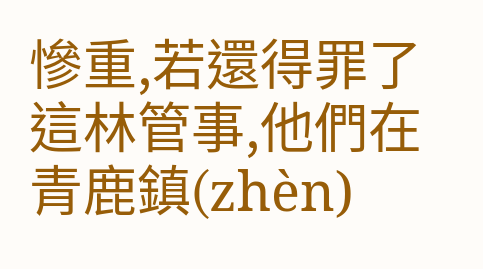慘重,若還得罪了這林管事,他們在青鹿鎮(zhèn)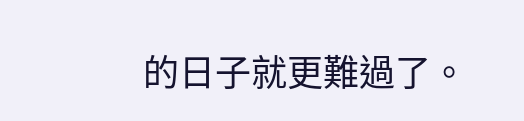的日子就更難過了。